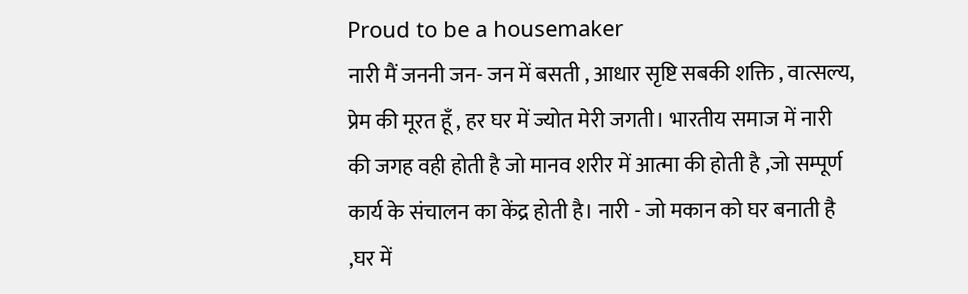Proud to be a housemaker
नारी मैं जननी जन- जन में बसती , आधार सृष्टि सबकी शक्ति , वात्सल्य, प्रेम की मूरत हूँ , हर घर में ज्योत मेरी जगती। भारतीय समाज में नारी की जगह वही होती है जो मानव शरीर में आत्मा की होती है ,जो सम्पूर्ण कार्य के संचालन का केंद्र होती है। नारी - जो मकान को घर बनाती है ,घर में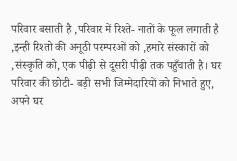परिवार बसाती है ,परिवार में रिश्ते- नातों के फूल लगाती है ,इन्ही रिश्तो की अनूठी परम्परओं को ,हमारे संस्कारों को ,संस्कृति को, एक पीढ़ी से दूसरी पीढ़ी तक पहुँचाती है। घर परिवार की छोटी- बड़ी सभी जिम्मेदारियों को निभाते हुए, अपने घर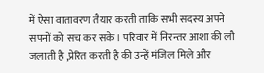में ऐसा वातावरण तैयार करती ताकि सभी सदस्य अपने सपनों को सच कर सके। परिवार में निरन्तर आशा की लौ जलाती है ,प्रेरित करती है की उन्हें मंजिल मिले और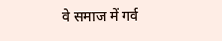वे समाज में गर्व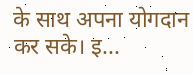के साथ अपना योगदान कर सके। इ...